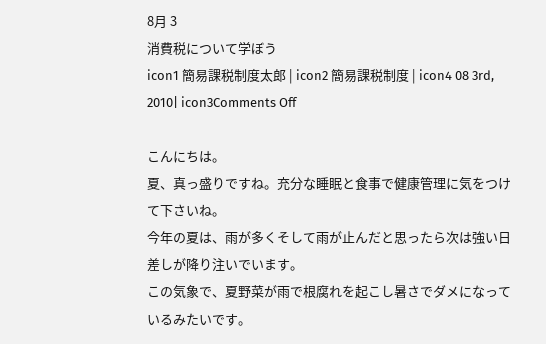8月 3
消費税について学ぼう
icon1 簡易課税制度太郎 | icon2 簡易課税制度 | icon4 08 3rd, 2010| icon3Comments Off

こんにちは。
夏、真っ盛りですね。充分な睡眠と食事で健康管理に気をつけて下さいね。
今年の夏は、雨が多くそして雨が止んだと思ったら次は強い日差しが降り注いでいます。
この気象で、夏野菜が雨で根腐れを起こし暑さでダメになっているみたいです。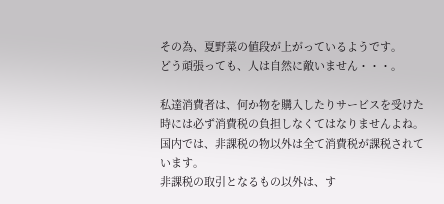その為、夏野菜の値段が上がっているようです。
どう頑張っても、人は自然に敵いません・・・。

私達消費者は、何か物を購入したりサービスを受けた時には必ず消費税の負担しなくてはなりませんよね。
国内では、非課税の物以外は全て消費税が課税されています。
非課税の取引となるもの以外は、す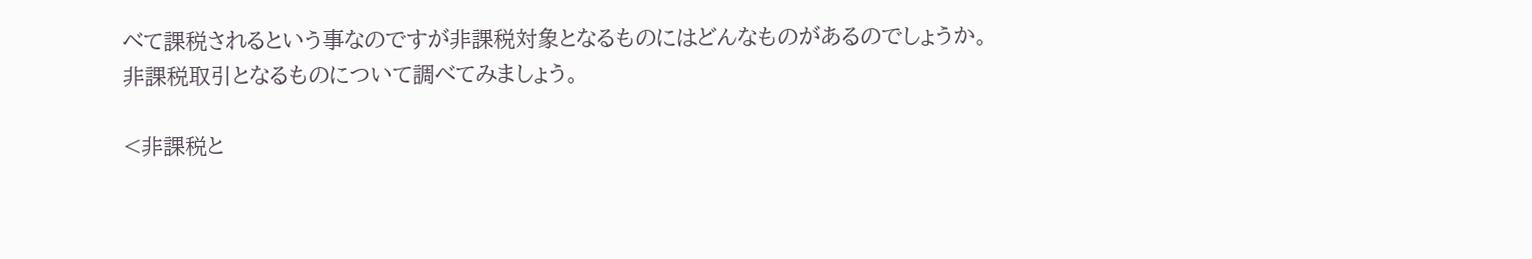べて課税されるという事なのですが非課税対象となるものにはどんなものがあるのでしょうか。
非課税取引となるものについて調べてみましょう。

<非課税と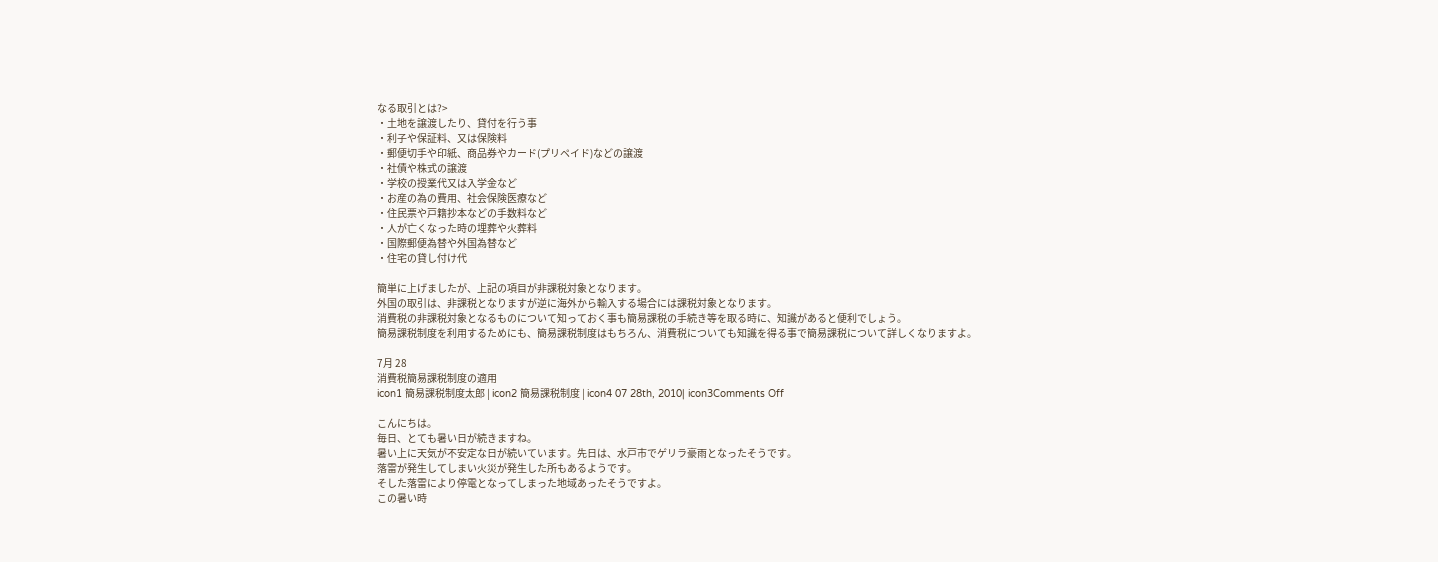なる取引とは?>
・土地を譲渡したり、貸付を行う事
・利子や保証料、又は保険料
・郵便切手や印紙、商品券やカード(プリペイド)などの譲渡
・社債や株式の譲渡
・学校の授業代又は入学金など
・お産の為の費用、社会保険医療など
・住民票や戸籍抄本などの手数料など
・人が亡くなった時の埋葬や火葬料
・国際郵便為替や外国為替など
・住宅の貸し付け代

簡単に上げましたが、上記の項目が非課税対象となります。
外国の取引は、非課税となりますが逆に海外から輸入する場合には課税対象となります。
消費税の非課税対象となるものについて知っておく事も簡易課税の手続き等を取る時に、知識があると便利でしょう。
簡易課税制度を利用するためにも、簡易課税制度はもちろん、消費税についても知識を得る事で簡易課税について詳しくなりますよ。

7月 28
消費税簡易課税制度の適用
icon1 簡易課税制度太郎 | icon2 簡易課税制度 | icon4 07 28th, 2010| icon3Comments Off

こんにちは。
毎日、とても暑い日が続きますね。
暑い上に天気が不安定な日が続いています。先日は、水戸市でゲリラ豪雨となったそうです。
落雷が発生してしまい火災が発生した所もあるようです。
そした落雷により停電となってしまった地域あったそうですよ。
この暑い時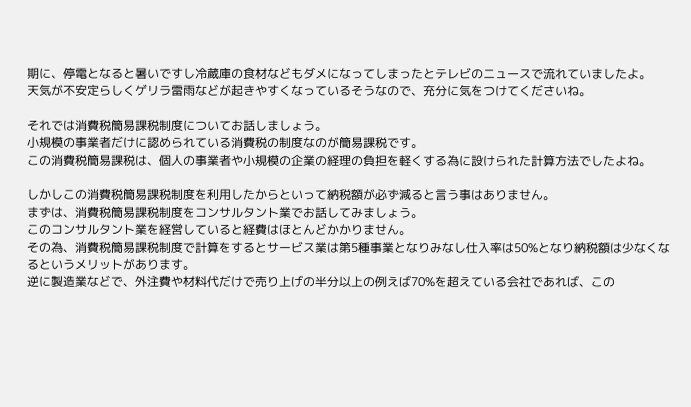期に、停電となると暑いですし冷蔵庫の食材などもダメになってしまったとテレビのニュースで流れていましたよ。
天気が不安定らしくゲリラ雷雨などが起きやすくなっているそうなので、充分に気をつけてくださいね。

それでは消費税簡易課税制度についてお話しましょう。
小規模の事業者だけに認められている消費税の制度なのが簡易課税です。
この消費税簡易課税は、個人の事業者や小規模の企業の経理の負担を軽くする為に設けられた計算方法でしたよね。

しかしこの消費税簡易課税制度を利用したからといって納税額が必ず減ると言う事はありません。
まずは、消費税簡易課税制度をコンサルタント業でお話してみましょう。
このコンサルタント業を経営していると経費はほとんどかかりません。
その為、消費税簡易課税制度で計算をするとサービス業は第5種事業となりみなし仕入率は50%となり納税額は少なくなるというメリットがあります。
逆に製造業などで、外注費や材料代だけで売り上げの半分以上の例えば70%を超えている会社であれば、この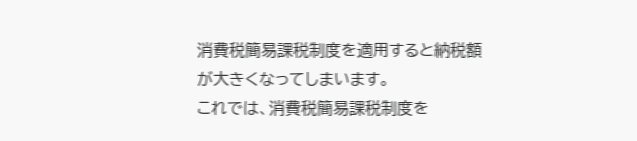消費税簡易課税制度を適用すると納税額が大きくなってしまいます。
これでは、消費税簡易課税制度を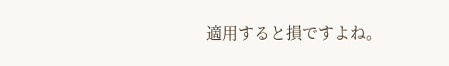適用すると損ですよね。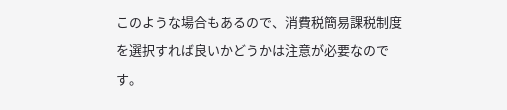このような場合もあるので、消費税簡易課税制度を選択すれば良いかどうかは注意が必要なのです。